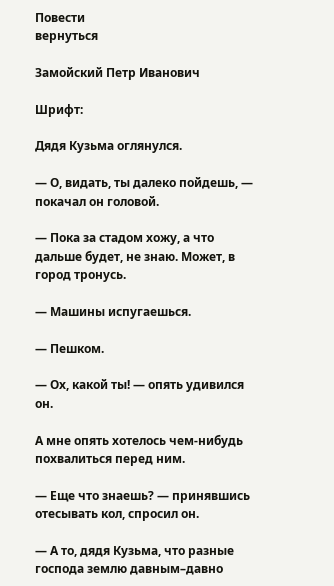Повести
вернуться

Замойский Петр Иванович

Шрифт:

Дядя Кузьма оглянулся.

— О, видать, ты далеко пойдешь, — покачал он головой.

— Пока за стадом хожу, а что дальше будет, не знаю. Может, в город тронусь.

— Машины испугаешься.

— Пешком.

— Ох, какой ты! — опять удивился он.

А мне опять хотелось чем-нибудь похвалиться перед ним.

— Еще что знаешь? — принявшись отесывать кол, спросил он.

— А то, дядя Кузьма, что разные господа землю давным–давно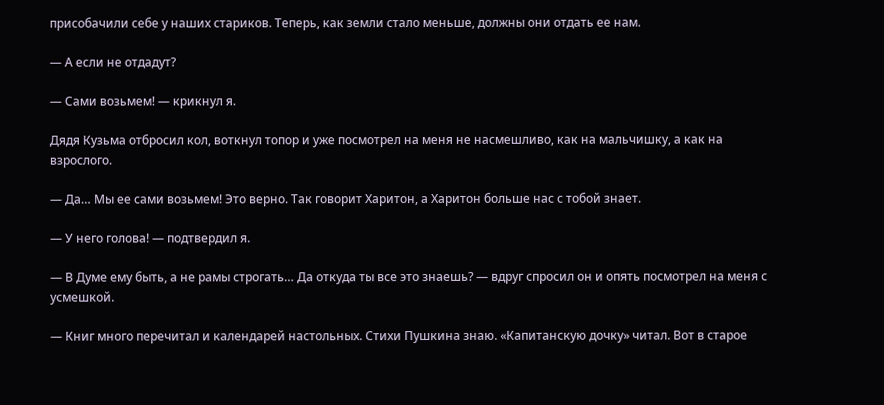присобачили себе у наших стариков. Теперь, как земли стало меньше, должны они отдать ее нам.

— А если не отдадут?

— Сами возьмем! — крикнул я.

Дядя Кузьма отбросил кол, воткнул топор и уже посмотрел на меня не насмешливо, как на мальчишку, а как на взрослого.

— Да… Мы ее сами возьмем! Это верно. Так говорит Харитон, а Харитон больше нас с тобой знает.

— У него голова! — подтвердил я.

— В Думе ему быть, а не рамы строгать… Да откуда ты все это знаешь? — вдруг спросил он и опять посмотрел на меня с усмешкой.

— Книг много перечитал и календарей настольных. Стихи Пушкина знаю. «Капитанскую дочку» читал. Вот в старое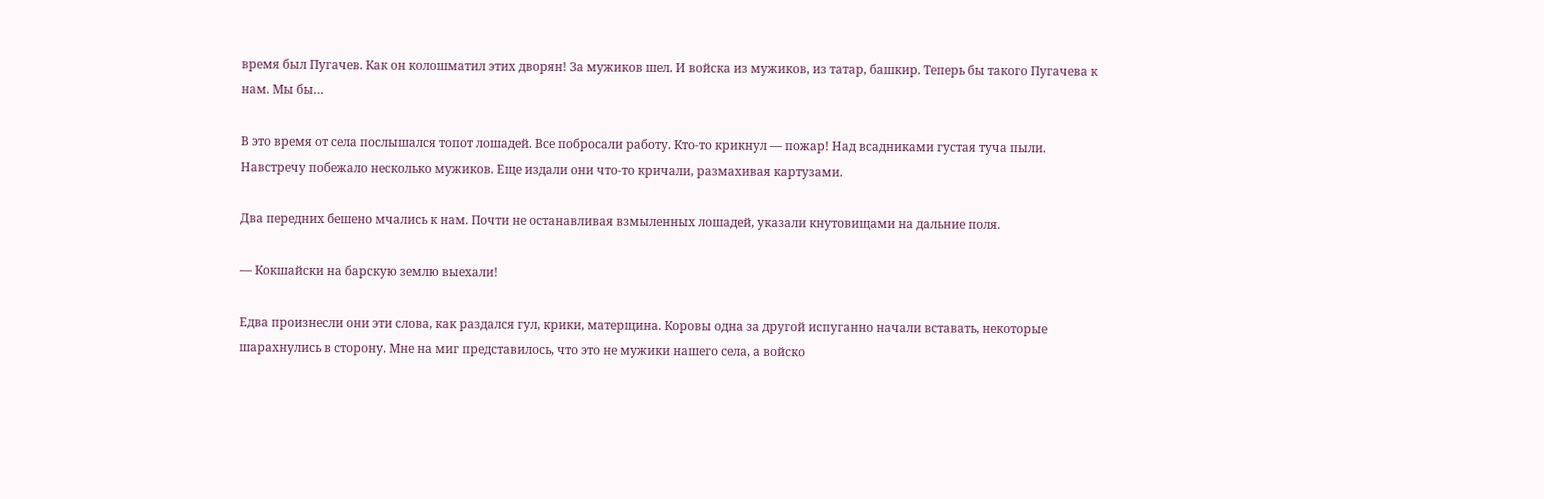время был Пугачев. Как он колошматил этих дворян! За мужиков шел. И войска из мужиков, из татар, башкир. Теперь бы такого Пугачева к нам. Мы бы…

В это время от села послышался топот лошадей. Все побросали работу. Кто-то крикнул — пожар! Над всадниками густая туча пыли. Навстречу побежало несколько мужиков. Еще издали они что-то кричали, размахивая картузами.

Два передних бешено мчались к нам. Почти не останавливая взмыленных лошадей, указали кнутовищами на дальние поля.

— Кокшайски на барскую землю выехали!

Едва произнесли они эти слова, как раздался гул, крики, матерщина. Коровы одна за другой испуганно начали вставать, некоторые шарахнулись в сторону. Мне на миг представилось, что это не мужики нашего села, а войско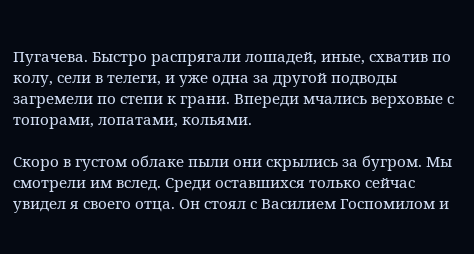Пугачева. Быстро распрягали лошадей, иные, схватив по колу, сели в телеги, и уже одна за другой подводы загремели по степи к грани. Впереди мчались верховые с топорами, лопатами, кольями.

Скоро в густом облаке пыли они скрылись за бугром. Мы смотрели им вслед. Среди оставшихся только сейчас увидел я своего отца. Он стоял с Василием Госпомилом и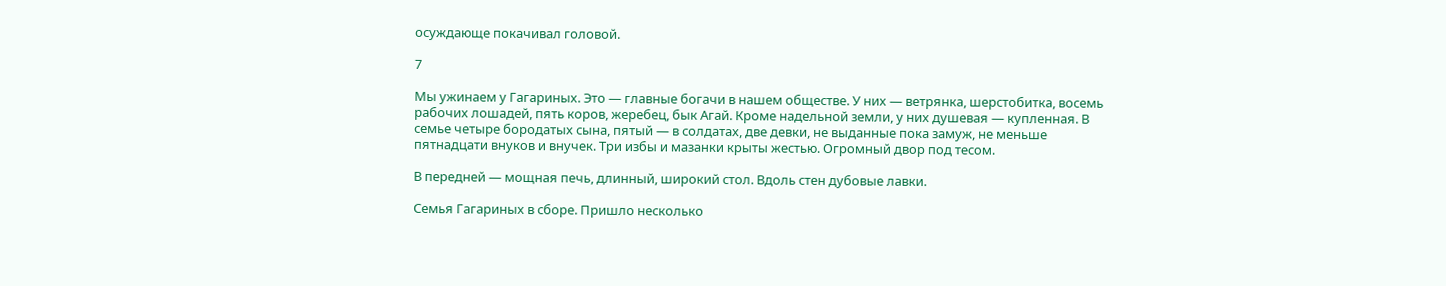осуждающе покачивал головой.

7

Мы ужинаем у Гагариных. Это — главные богачи в нашем обществе. У них — ветрянка, шерстобитка, восемь рабочих лошадей, пять коров, жеребец, бык Агай. Кроме надельной земли, у них душевая — купленная. В семье четыре бородатых сына, пятый — в солдатах, две девки, не выданные пока замуж, не меньше пятнадцати внуков и внучек. Три избы и мазанки крыты жестью. Огромный двор под тесом.

В передней — мощная печь, длинный, широкий стол. Вдоль стен дубовые лавки.

Семья Гагариных в сборе. Пришло несколько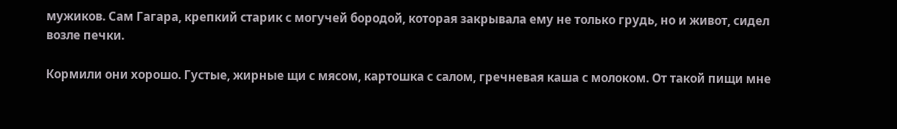мужиков. Сам Гагара, крепкий старик с могучей бородой, которая закрывала ему не только грудь, но и живот, сидел возле печки.

Кормили они хорошо. Густые, жирные щи с мясом, картошка с салом, гречневая каша с молоком. От такой пищи мне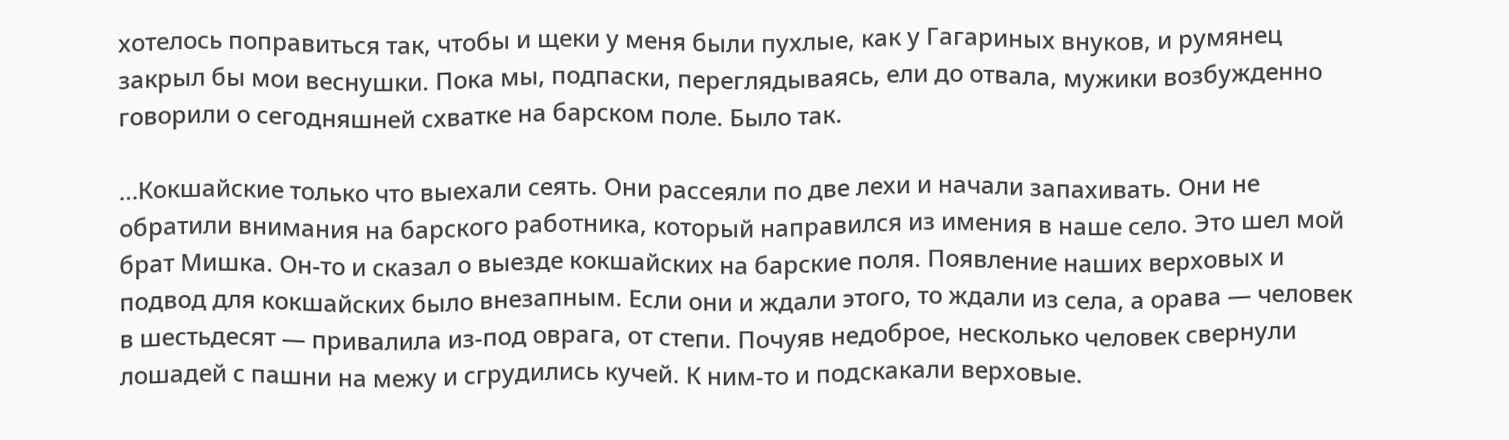хотелось поправиться так, чтобы и щеки у меня были пухлые, как у Гагариных внуков, и румянец закрыл бы мои веснушки. Пока мы, подпаски, переглядываясь, ели до отвала, мужики возбужденно говорили о сегодняшней схватке на барском поле. Было так.

…Кокшайские только что выехали сеять. Они рассеяли по две лехи и начали запахивать. Они не обратили внимания на барского работника, который направился из имения в наше село. Это шел мой брат Мишка. Он-то и сказал о выезде кокшайских на барские поля. Появление наших верховых и подвод для кокшайских было внезапным. Если они и ждали этого, то ждали из села, а орава — человек в шестьдесят — привалила из-под оврага, от степи. Почуяв недоброе, несколько человек свернули лошадей с пашни на межу и сгрудились кучей. К ним-то и подскакали верховые.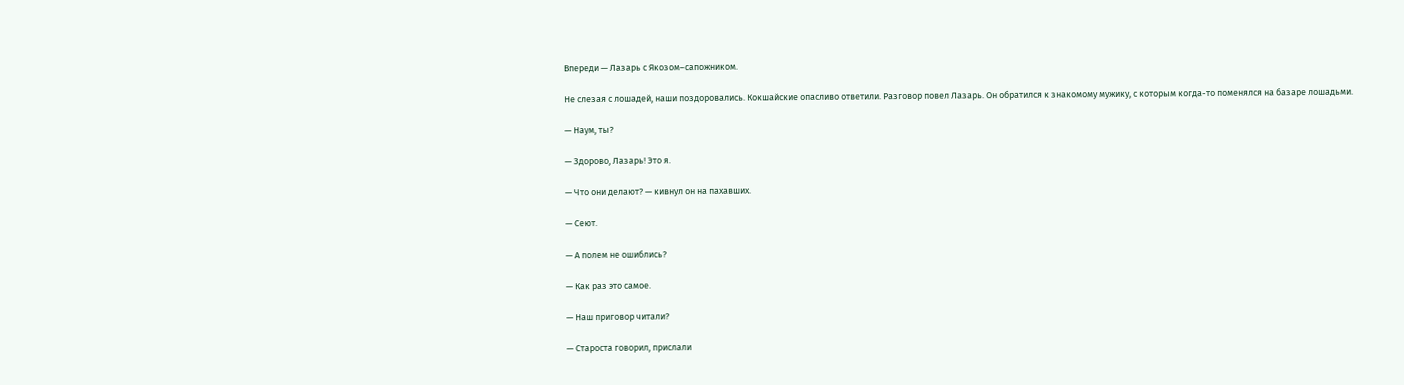Впереди — Лазарь с Якозом–сапожником.

Не слезая с лошадей, наши поздоровались. Кокшайские опасливо ответили. Разговор повел Лазарь. Он обратился к знакомому мужику, с которым когда-то поменялся на базаре лошадьми.

— Наум, ты?

— Здорово, Лазарь! Это я.

— Что они делают? — кивнул он на пахавших.

— Сеют.

— А полем не ошиблись?

— Как раз это самое.

— Наш приговор читали?

— Староста говорил, прислали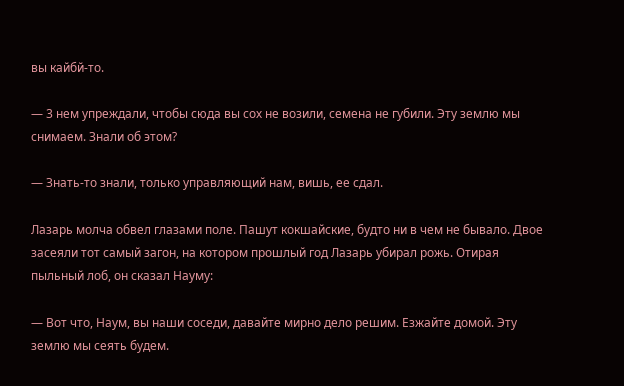вы кайбй-то.

— 3 нем упреждали, чтобы сюда вы сох не возили, семена не губили. Эту землю мы снимаем. Знали об этом?

— Знать-то знали, только управляющий нам, вишь, ее сдал.

Лазарь молча обвел глазами поле. Пашут кокшайские, будто ни в чем не бывало. Двое засеяли тот самый загон, на котором прошлый год Лазарь убирал рожь. Отирая пыльный лоб, он сказал Науму:

— Вот что, Наум, вы наши соседи, давайте мирно дело решим. Езжайте домой. Эту землю мы сеять будем.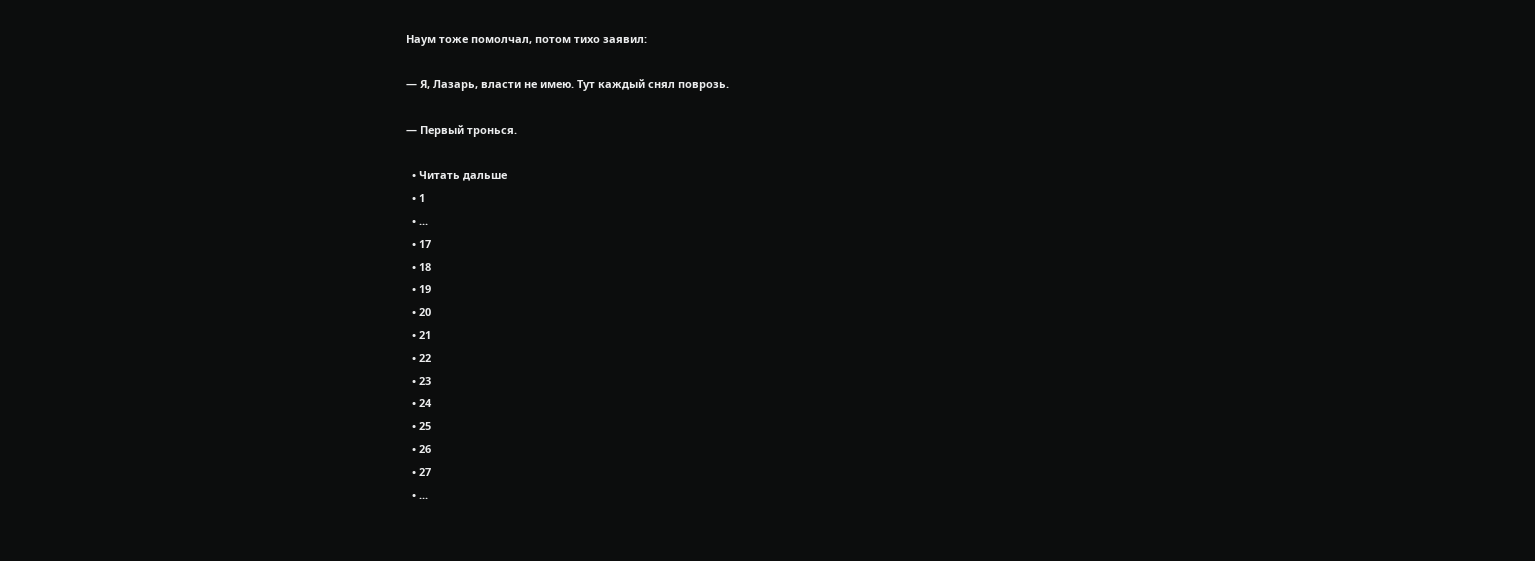Наум тоже помолчал, потом тихо заявил:

— Я, Лазарь, власти не имею. Тут каждый снял поврозь.

— Первый тронься.

  • Читать дальше
  • 1
  • ...
  • 17
  • 18
  • 19
  • 20
  • 21
  • 22
  • 23
  • 24
  • 25
  • 26
  • 27
  • ...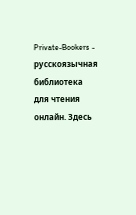Private-Bookers - русскоязычная библиотека для чтения онлайн. Здесь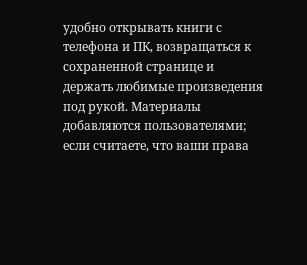удобно открывать книги с телефона и ПК, возвращаться к сохраненной странице и держать любимые произведения под рукой. Материалы добавляются пользователями; если считаете, что ваши права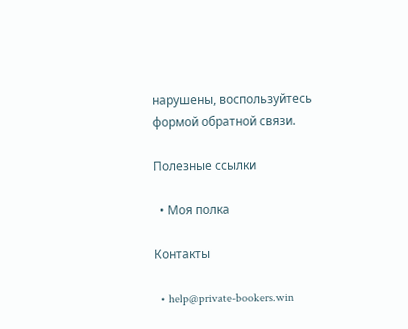нарушены, воспользуйтесь формой обратной связи.

Полезные ссылки

  • Моя полка

Контакты

  • help@private-bookers.win